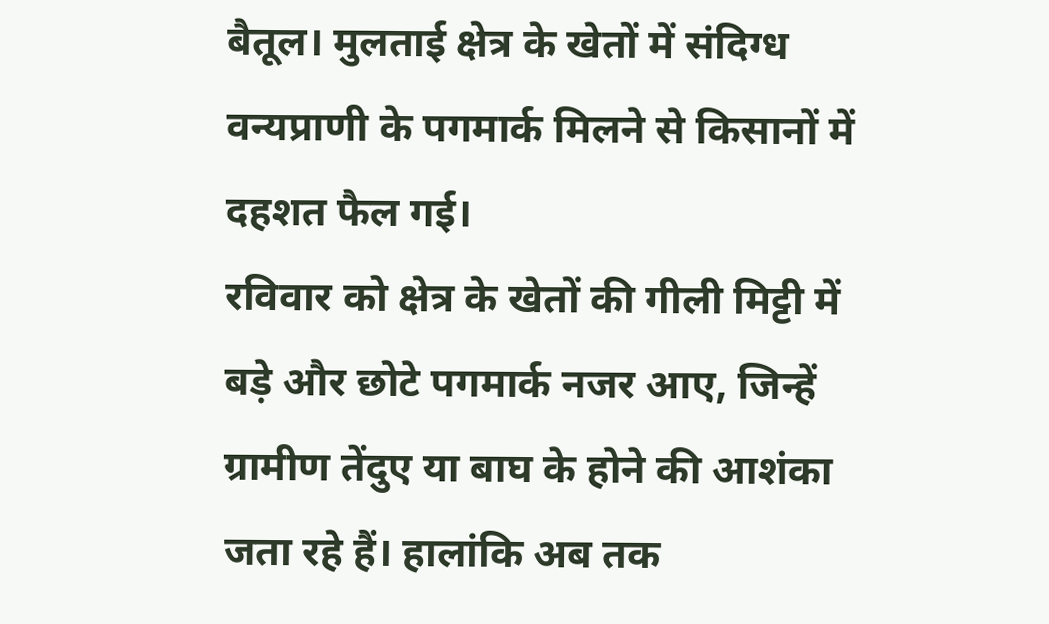बैतूल। मुलताई क्षेत्र के खेतों में संदिग्ध वन्यप्राणी के पगमार्क मिलने से किसानों में दहशत फैल गई।
रविवार को क्षेत्र के खेतों की गीली मिट्टी में बड़े और छोटे पगमार्क नजर आए, जिन्हें ग्रामीण तेंदुए या बाघ के होने की आशंका जता रहे हैं। हालांकि अब तक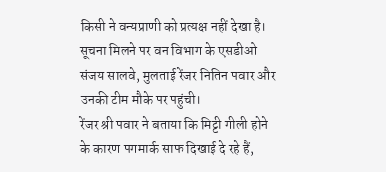किसी ने वन्यप्राणी को प्रत्यक्ष नहीं देखा है।
सूचना मिलने पर वन विभाग के एसडीओ संजय सालवे, मुलताई रेंजर नितिन पवार और उनकी टीम मौके पर पहुंची।
रेंजर श्री पवार ने बताया कि मिट्टी गीली होने के कारण पगमार्क साफ दिखाई दे रहे हैं,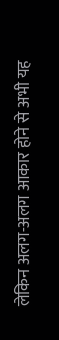लेकिन अलग-अलग आकार होने से अभी यह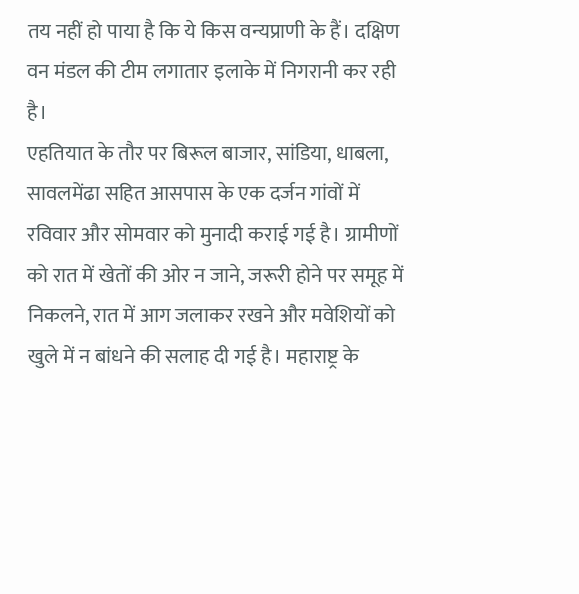तय नहीं हो पाया है कि ये किस वन्यप्राणी के हैं। दक्षिण वन मंडल की टीम लगातार इलाके में निगरानी कर रही है।
एहतियात के तौर पर बिरूल बाजार, सांडिया, धाबला, सावलमेंढा सहित आसपास के एक दर्जन गांवों में रविवार और सोमवार को मुनादी कराई गई है। ग्रामीणों को रात में खेतों की ओर न जाने, जरूरी होने पर समूह में निकलने, रात में आग जलाकर रखने और मवेशियों को खुले में न बांधने की सलाह दी गई है। महाराष्ट्र के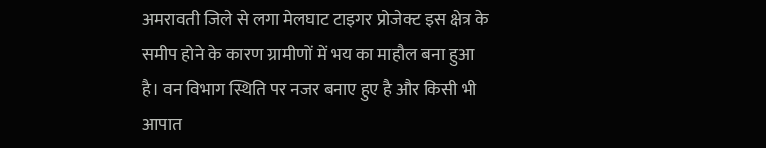अमरावती जिले से लगा मेलघाट टाइगर प्रोजेक्ट इस क्षेत्र के समीप होने के कारण ग्रामीणों में भय का माहौल बना हुआ है। वन विभाग स्थिति पर नजर बनाए हुए है और किसी भी आपात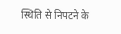स्थिति से निपटने के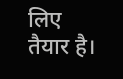लिए तैयार है।